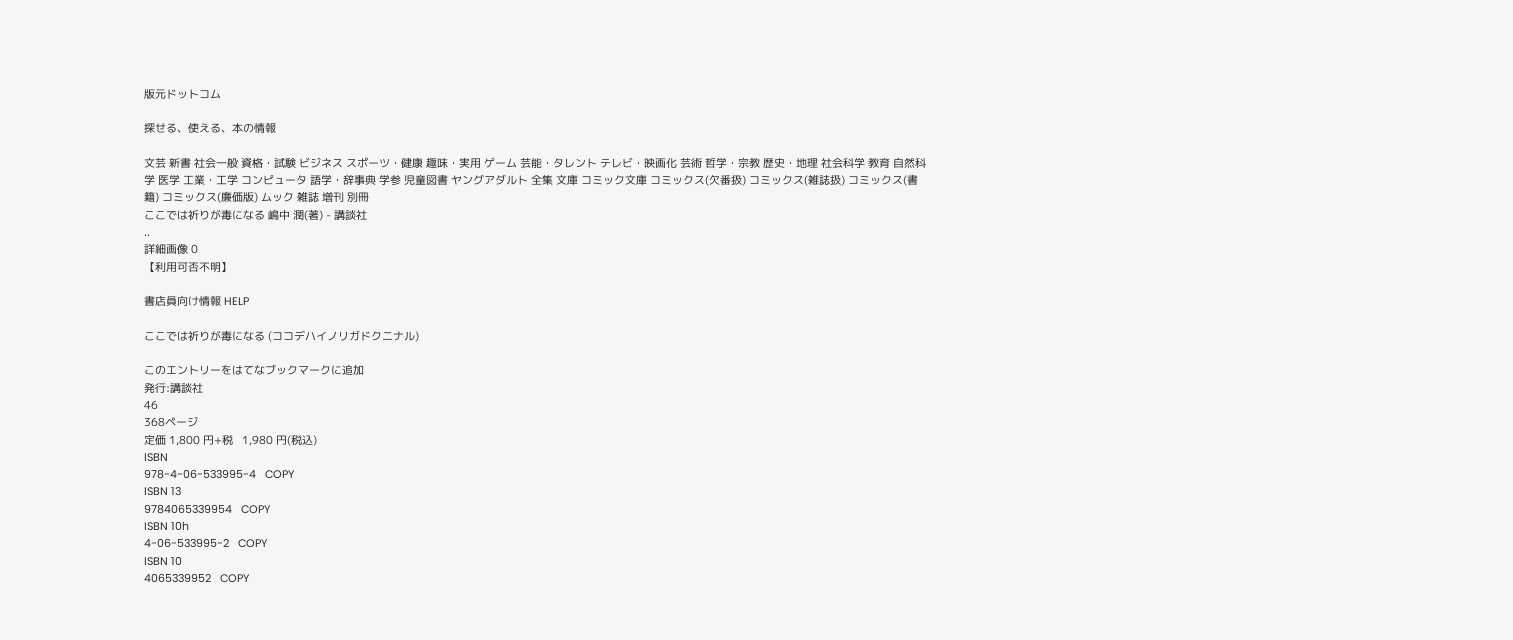版元ドットコム

探せる、使える、本の情報

文芸 新書 社会一般 資格・試験 ビジネス スポーツ・健康 趣味・実用 ゲーム 芸能・タレント テレビ・映画化 芸術 哲学・宗教 歴史・地理 社会科学 教育 自然科学 医学 工業・工学 コンピュータ 語学・辞事典 学参 児童図書 ヤングアダルト 全集 文庫 コミック文庫 コミックス(欠番扱) コミックス(雑誌扱) コミックス(書籍) コミックス(廉価版) ムック 雑誌 増刊 別冊
ここでは祈りが毒になる 嶋中 潤(著) - 講談社
..
詳細画像 0
【利用可否不明】

書店員向け情報 HELP

ここでは祈りが毒になる (ココデハイノリガドクニナル)

このエントリーをはてなブックマークに追加
発行:講談社
46
368ページ
定価 1,800 円+税   1,980 円(税込)
ISBN
978-4-06-533995-4   COPY
ISBN 13
9784065339954   COPY
ISBN 10h
4-06-533995-2   COPY
ISBN 10
4065339952   COPY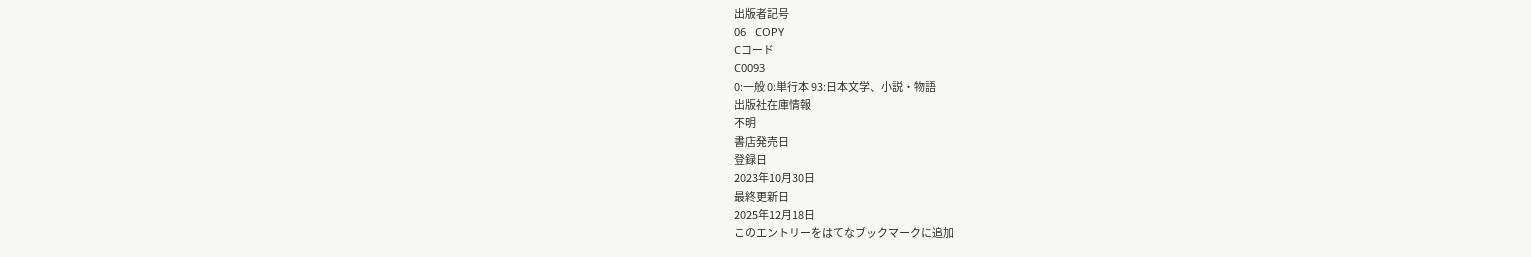出版者記号
06   COPY
Cコード
C0093
0:一般 0:単行本 93:日本文学、小説・物語
出版社在庫情報
不明
書店発売日
登録日
2023年10月30日
最終更新日
2025年12月18日
このエントリーをはてなブックマークに追加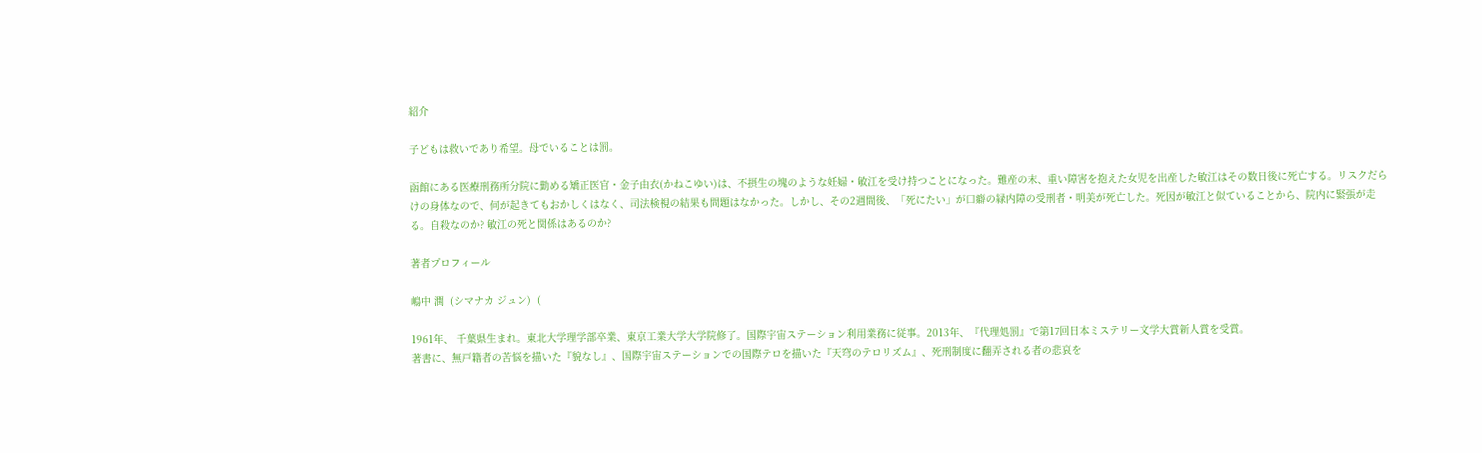紹介

子どもは救いであり希望。母でいることは罰。

函館にある医療刑務所分院に勤める矯正医官・金子由衣(かねこゆい)は、不摂生の塊のような妊婦・敏江を受け持つことになった。難産の末、重い障害を抱えた女児を出産した敏江はその数日後に死亡する。リスクだらけの身体なので、何が起きてもおかしくはなく、司法検視の結果も問題はなかった。しかし、その2週間後、「死にたい」が口癖の緑内障の受刑者・明美が死亡した。死因が敏江と似ていることから、院内に緊張が走る。自殺なのか? 敏江の死と関係はあるのか?

著者プロフィール

嶋中 潤  (シマナカ ジュン)  (

1961年、 千葉県生まれ。東北大学理学部卒業、東京工業大学大学院修了。国際宇宙ステーション利用業務に従事。2013年、『代理処罰』で第17回日本ミステリー文学大賞新人賞を受賞。
著書に、無戸籍者の苦悩を描いた『貌なし』、国際宇宙ステーションでの国際テロを描いた『天穹のテロリズム』、死刑制度に翻弄される者の悲哀を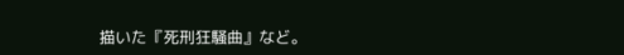描いた『死刑狂騒曲』など。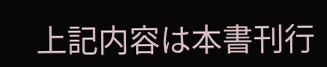上記内容は本書刊行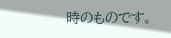時のものです。